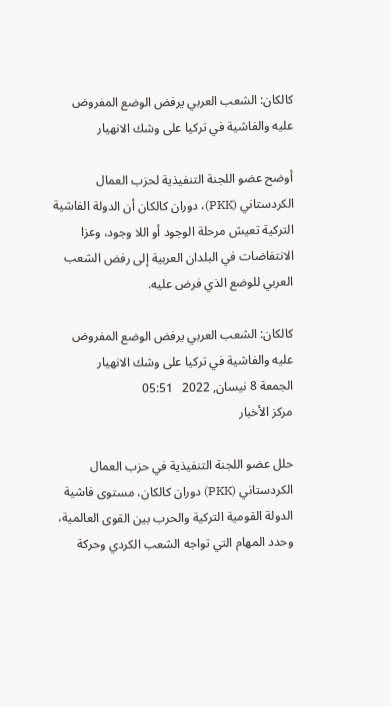كالكان: الشعب العربي يرفض الوضع المفروض عليه والفاشية في تركيا على وشك الانهيار

أوضح عضو اللجنة التنفيذية لحزب العمال الكردستاني (PKK)، دوران كالكان أن الدولة الفاشية التركية تعيش مرحلة الوجود أو اللا وجود، وعزا الانتفاضات في البلدان العربية إلى رفض الشعب العربي للوضع الذي فرض عليه.

كالكان: الشعب العربي يرفض الوضع المفروض عليه والفاشية في تركيا على وشك الانهيار
الجمعة 8 نيسان, 2022   05:51
مركز الأخبار

حلل عضو اللجنة التنفيذية في حزب العمال الكردستاني (PKK) دوران كالكان، مستوى فاشية الدولة القومية التركية والحرب بين القوى العالمية، وحدد المهام التي تواجه الشعب الكردي وحركة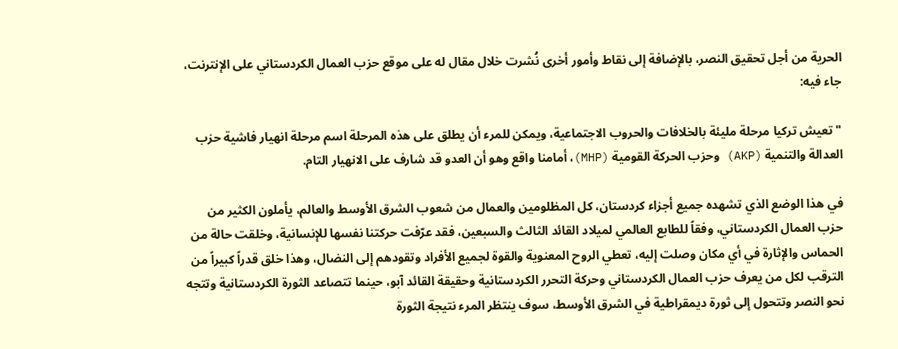الحرية من أجل تحقيق النصر، بالإضافة إلى نقاط وأمور أخرى نُشرت خلال مقال له على موقع حزب العمال الكردستاني على الإنترنت، جاء فيه:

"تعيش تركيا مرحلة مليئة بالخلافات والحروب الاجتماعية، ويمكن للمرء أن يطلق على هذه المرحلة اسم مرحلة انهيار فاشية حزب العدالة والتنمية (AKP) وحزب الحركة القومية (MHP)، أمامنا واقع وهو أن العدو قد شارف على الانهيار التام.

في هذا الوضع الذي تشهده جميع أجزاء كردستان، كل المظلومين والعمال من شعوب الشرق الأوسط والعالم، يأملون الكثير من حزب العمال الكردستاني، وفقاً للطابع العالمي لميلاد القائد الثالث والسبعين، فقد عرّفت حركتنا نفسها للإنسانية، وخلقت حالة من الحماس والإثارة في أي مكان وصلت إليه، تعطي الروح المعنوية والقوة لجميع الأفراد وتقودهم إلى النضال، وهذا خلق قدراً كبيراً من الترقب لكل من يعرف حزب العمال الكردستاني وحركة التحرر الكردستانية وحقيقة القائد آبو، حينما تتصاعد الثورة الكردستانية وتتجه نحو النصر وتتحول إلى ثورة ديمقراطية في الشرق الأوسط، سوف ينتظر المرء نتيجة الثورة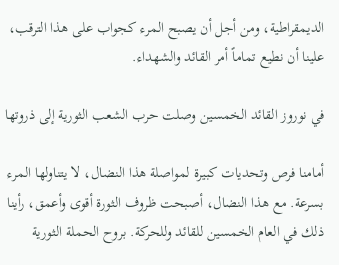الديمقراطية، ومن أجل أن يصبح المرء كجواب على هذا الترقب، علينا أن نطيع تماماً أمر القائد والشهداء.

في نوروز القائد الخمسين وصلت حرب الشعب الثورية إلى ذروتها

أمامنا فرص وتحديات كبيرة لمواصلة هذا النضال، لا يتناولها المرء بسرعة. مع هذا النضال، أصبحت ظروف الثورة أقوى وأعمق، رأينا ذلك في العام الخمسين للقائد وللحركة. بروح الحملة الثورية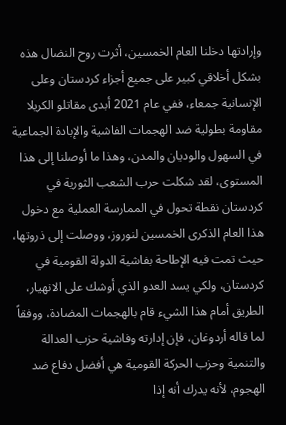وإرادتها دخلنا العام الخمسين، أثرت روح النضال هذه بشكل أخلاقي كبير على جميع أجزاء كردستان وعلى الإنسانية جمعاء، ففي عام 2021 أبدى مقاتلو الكريلا مقاومة بطولية ضد الهجمات الفاشية والإبادة الجماعية في السهول والوديان والمدن، وهذا ما أوصلنا إلى هذا المستوى، لقد شكلت حرب الشعب الثورية في كردستان نقطة تحول في الممارسة العملية مع دخول هذا العام الذكرى الخمسين لنوروز، ووصلت إلى ذروتها، حيث تمت فيه الإطاحة بفاشية الدولة القومية في كردستان، ولكي يسد العدو الذي أوشك على الانهيار، الطريق أمام هذا الشيء قام بالهجمات المضادة، ووفقاً لما قاله أردوغان، فإن إدارته وفاشية حزب العدالة والتنمية وحزب الحركة القومية هي أفضل دفاع ضد الهجوم، لأنه يدرك أنه إذا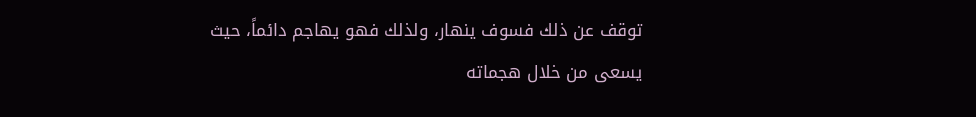توقف عن ذلك فسوف ينهار، ولذلك فهو يهاجم دائماً، حيث يسعى من خلال هجماته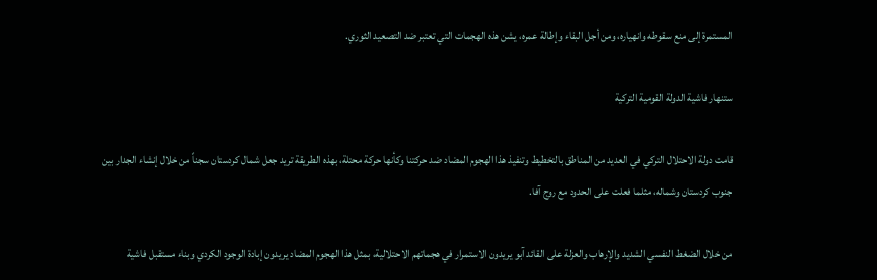المستمرة إلى منع سقوطه وانهياره، ومن أجل البقاء وإطالة عمره، يشن هذه الهجمات التي تعتبر ضد التصعيد الثوري.

ستنهار فاشية الدولة القومية التركية

قامت دولة الاحتلال التركي في العديد من المناطق بالتخطيط وتنفيذ هذا الهجوم المضاد ضد حركتنا وكأنها حركة محتلة، بهذه الطريقة تريد جعل شمال كردستان سجناً من خلال إنشاء الجدار بين جنوب كردستان وشماله، مثلما فعلت على الحدود مع روج آفا.

من خلال الضغط النفسي الشديد والإرهاب والعزلة على القائد آبو يريدون الاستمرار في هجماتهم الاحتلالية، بمثل هذا الهجوم المضاد يريدون إبادة الوجود الكردي وبناء مستقبل فاشية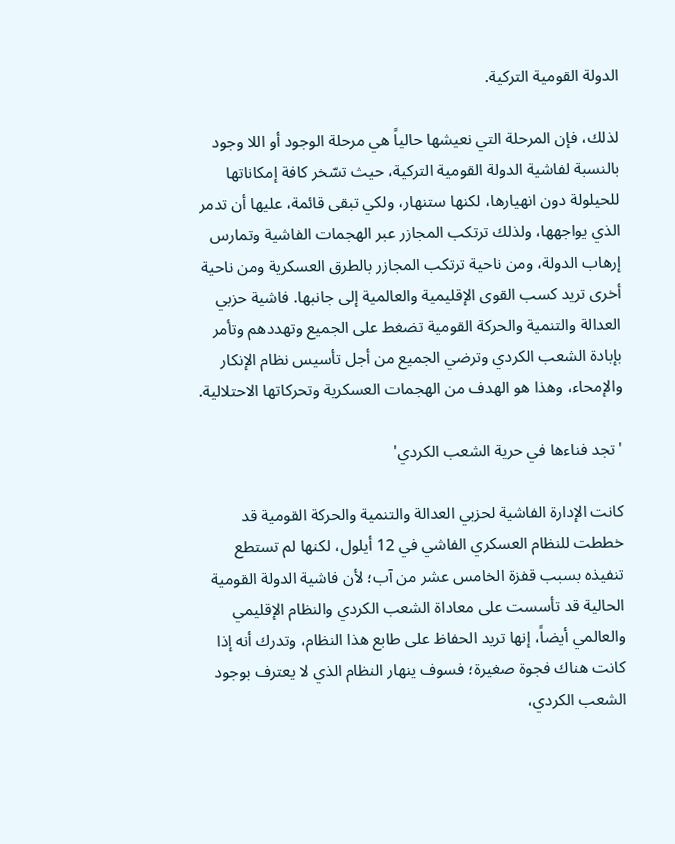الدولة القومية التركية.

لذلك، فإن المرحلة التي نعيشها حالياً هي مرحلة الوجود أو اللا وجود بالنسبة لفاشية الدولة القومية التركية، حيث تسّخر كافة إمكاناتها للحيلولة دون انهيارها، لكنها ستنهار، ولكي تبقى قائمة، عليها أن تدمر الذي يواجهها، ولذلك ترتكب المجازر عبر الهجمات الفاشية وتمارس إرهاب الدولة، ومن ناحية ترتكب المجازر بالطرق العسكرية ومن ناحية أخرى تريد كسب القوى الإقليمية والعالمية إلى جانبها. فاشية حزبي العدالة والتنمية والحركة القومية تضغط على الجميع وتهددهم وتأمر بإبادة الشعب الكردي وترضي الجميع من أجل تأسيس نظام الإنكار والإمحاء، وهذا هو الهدف من الهجمات العسكرية وتحركاتها الاحتلالية.

'تجد فناءها في حرية الشعب الكردي'

كانت الإدارة الفاشية لحزبي العدالة والتنمية والحركة القومية قد خططت للنظام العسكري الفاشي في 12 أيلول، لكنها لم تستطع تنفيذه بسبب قفزة الخامس عشر من آب؛ لأن فاشية الدولة القومية الحالية قد تأسست على معاداة الشعب الكردي والنظام الإقليمي والعالمي أيضاً، إنها تريد الحفاظ على طابع هذا النظام، وتدرك أنه إذا كانت هناك فجوة صغيرة؛ فسوف ينهار النظام الذي لا يعترف بوجود الشعب الكردي،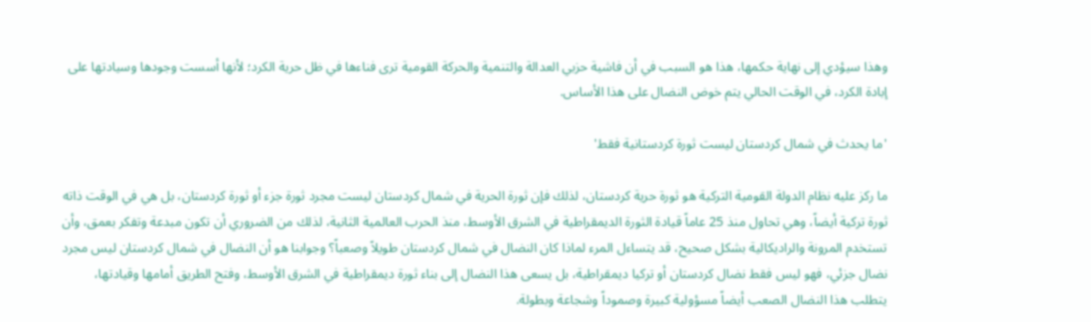وهذا سيؤدي إلى نهاية حكمها، هذا هو السبب في أن فاشية حزبي العدالة والتنمية والحركة القومية ترى فناءها في ظل حرية الكرد؛ لأنها أسست وجودها وسيادتها على إبادة الكرد، في الوقت الحالي يتم خوض النضال على هذا الأساس.

'ما يحدث في شمال كردستان ليست ثورة كردستانية فقط'

ما ركز عليه نظام الدولة القومية التركية هو ثورة حرية كردستان، لذلك فإن ثورة الحرية في شمال كردستان ليست مجرد ثورة جزء أو ثورة كردستان، بل هي في الوقت ذاته ثورة تركية أيضاً، وهي تحاول منذ 25 عاماً قيادة الثورة الديمقراطية في الشرق الأوسط، منذ الحرب العالمية الثانية، لذلك من الضروري أن تكون مبدعة وتفكر بعمق، وأن تستخدم المرونة والراديكالية بشكل صحيح، قد يتساءل المرء لماذا كان النضال في شمال كردستان طويلاً وصعباً؟ وجوابنا هو أن النضال في شمال كردستان ليس مجرد نضال جزئي، فهو ليس فقط نضال كردستان أو تركيا ديمقراطية، بل يسعى هذا النضال إلى بناء ثورة ديمقراطية في الشرق الأوسط، وفتح الطريق أمامها وقيادتها، يتطلب هذا النضال الصعب أيضاً مسؤولية كبيرة وصموداً وشجاعة وبطولة.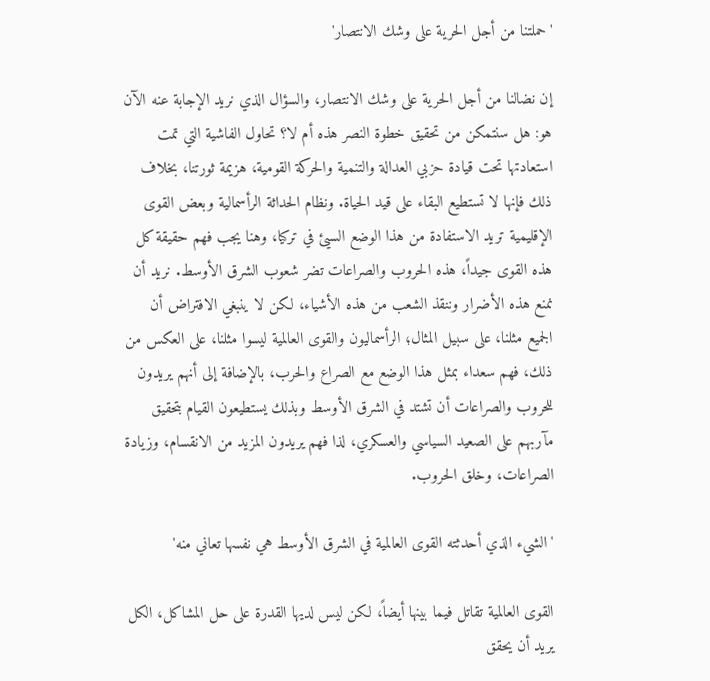'حملتنا من أجل الحرية على وشك الانتصار'

إن نضالنا من أجل الحرية على وشك الانتصار، والسؤال الذي نريد الإجابة عنه الآن هو: هل سنتمكن من تحقيق خطوة النصر هذه أم لا؟ تحاول الفاشية التي تمت استعادتها تحت قيادة حزبي العدالة والتنمية والحركة القومية، هزيمة ثورتنا، بخلاف ذلك فإنها لا تستطيع البقاء على قيد الحياة. ونظام الحداثة الرأسمالية وبعض القوى الإقليمية تريد الاستفادة من هذا الوضع السيئ في تركيا، وهنا يجب فهم حقيقة كل هذه القوى جيداً، هذه الحروب والصراعات تضر شعوب الشرق الأوسط. نريد أن نمنع هذه الأضرار وننقذ الشعب من هذه الأشياء، لكن لا ينبغي الافتراض أن الجميع مثلنا، على سبيل المثال؛ الرأسماليون والقوى العالمية ليسوا مثلنا، على العكس من ذلك، فهم سعداء بمثل هذا الوضع مع الصراع والحرب، بالإضافة إلى أنهم يريدون للحروب والصراعات أن تشتد في الشرق الأوسط وبذلك يستطيعون القيام بتحقيق مآربهم على الصعيد السياسي والعسكري، لذا فهم يريدون المزيد من الانقسام، وزيادة الصراعات، وخلق الحروب.

'الشيء الذي أحدثته القوى العالمية في الشرق الأوسط هي نفسها تعاني منه'

القوى العالمية تقاتل فيما بينها أيضاً، لكن ليس لديها القدرة على حل المشاكل، الكل يريد أن يحقق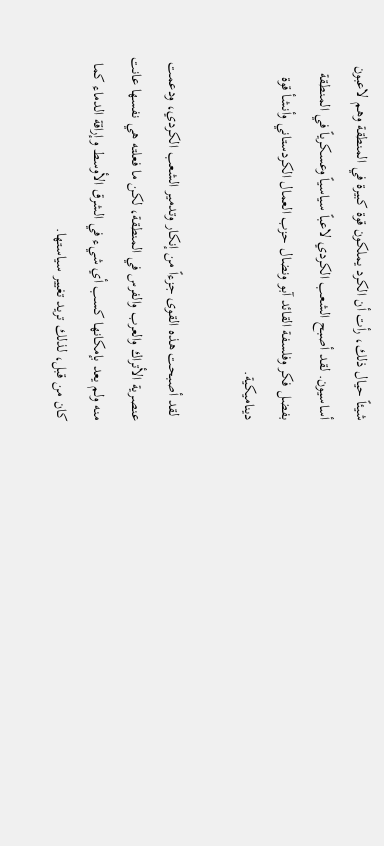شيئاً حيال ذلك، رأت أن الكرد يملكون قوة كبيرة في المنطقة وهم لاعبون أساسيون. لقد أصبح الشعب الكردي لاعباً سياسياً وعسكرياً في المنطقة بفضل فكر وفلسفة القائد آبو ونضال حزب العمال الكردستاني وأنشأ قوة ديناميكية.

 لقد أصبحت هذه القوى جزءاً من إنكار وتدمير الشعب الكردي، ودعمت عنصرية الأتراك والعرب والفرس في المنطقة، لكن ما فعلته هي نفسها عانت منه ولم يعد بإمكانها كسب أي شيء في الشرق الأوسط وإراقة الدماء كما كان من قبل، لذلك تريد تغيير سياستها.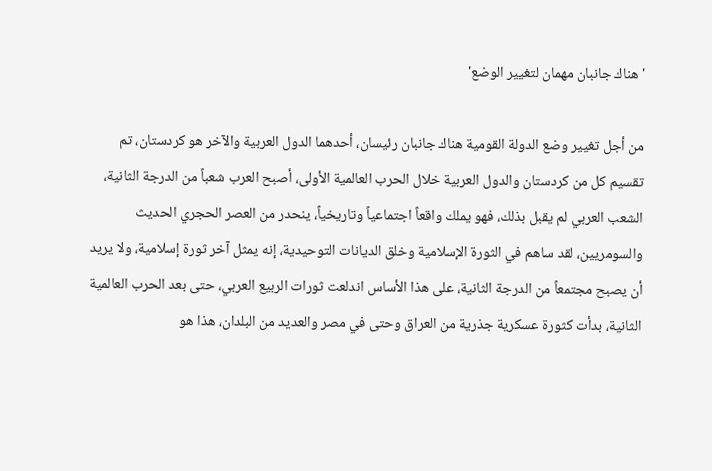'هناك جانبان مهمان لتغيير الوضع'

من أجل تغيير وضع الدولة القومية هناك جانبان رئيسان، أحدهما الدول العربية والآخر هو كردستان، تم تقسيم كل من كردستان والدول العربية خلال الحرب العالمية الأولى، أصبح العرب شعباً من الدرجة الثانية، الشعب العربي لم يقبل بذلك، فهو يملك واقعاً اجتماعياً وتاريخياً، ينحدر من العصر الحجري الحديث والسومريين، لقد ساهم في الثورة الإسلامية وخلق الديانات التوحيدية، إنه يمثل آخر ثورة إسلامية، ولا يريد أن يصبح مجتمعاً من الدرجة الثانية، على هذا الأساس اندلعت ثورات الربيع العربي، حتى بعد الحرب العالمية الثانية، بدأت كثورة عسكرية جذرية من العراق وحتى في مصر والعديد من البلدان، هذا هو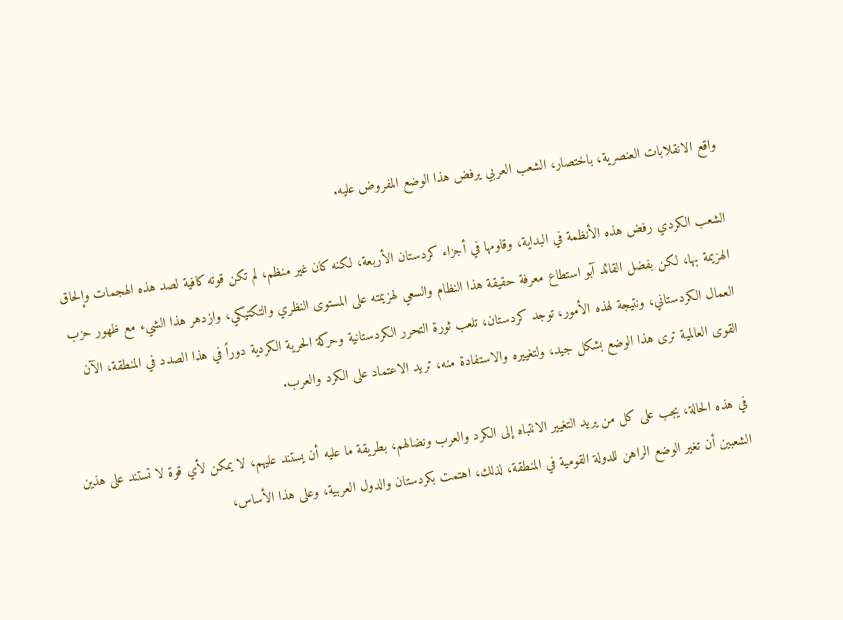واقع الانقلابات العنصرية، باختصار، الشعب العربي يرفض هذا الوضع المفروض عليه.

الشعب الكردي رفض هذه الأنظمة في البداية، وقاومها في أجزاء كردستان الأربعة، لكنه كان غير منظم، لم تكن قوته كافية لصد هذه الهجمات وإلحاق الهزيمة بها، لكن بفضل القائد آبو استطاع معرفة حقيقة هذا النظام والسعي لهزيمته على المستوى النظري والتكتيكي، وازدهر هذا الشيء مع ظهور حزب العمال الكردستاني، ونتيجة لهذه الأمور، توجد كردستان، تلعب ثورة التحرر الكردستانية وحركة الحرية الكردية دوراً في هذا الصدد في المنطقة، الآن القوى العالمية ترى هذا الوضع بشكل جيد، ولتغييره والاستفادة منه، تريد الاعتماد على الكرد والعرب.

في هذه الحالة، يجب على كل من يريد التغيير الانتباه إلى الكرد والعرب ونضالهم، بطريقة ما عليه أن يستند عليهم، لا يمكن لأي قوة لا تستند على هذين الشعبين أن تغير الوضع الراهن للدولة القومية في المنطقة، لذلك، اهتمت بكردستان والدول العربية، وعلى هذا الأساس،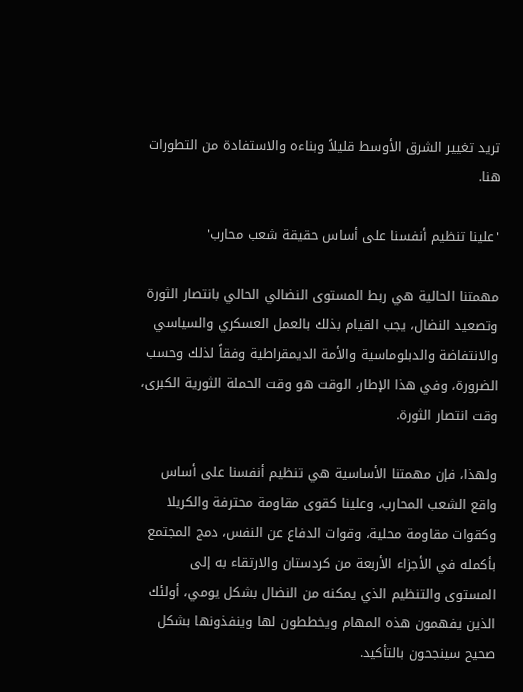تريد تغيير الشرق الأوسط قليلاً وبناءه والاستفادة من التطورات هنا.

'علينا تنظيم أنفسنا على أساس حقيقة شعب محارب'

مهمتنا الحالية هي ربط المستوى النضالي الحالي بانتصار الثورة وتصعيد النضال، يجب القيام بذلك بالعمل العسكري والسياسي والانتفاضة والدبلوماسية والأمة الديمقراطية وفقاً لذلك وحسب الضرورة، وفي هذا الإطار، الوقت هو وقت الحملة الثورية الكبرى، وقت انتصار الثورة.

ولهذا، فإن مهمتنا الأساسية هي تنظيم أنفسنا على أساس واقع الشعب المحارب، وعلينا كقوى مقاومة محترفة والكريلا وكقوات مقاومة محلية، وقوات الدفاع عن النفس، دمج المجتمع بأكمله في الأجزاء الأربعة من كردستان والارتقاء به إلى المستوى والتنظيم الذي يمكنه من النضال بشكل يومي، أولئك الذين يفهمون هذه المهام ويخططون لها وينفذونها بشكل صحيح سينجحون بالتأكيد.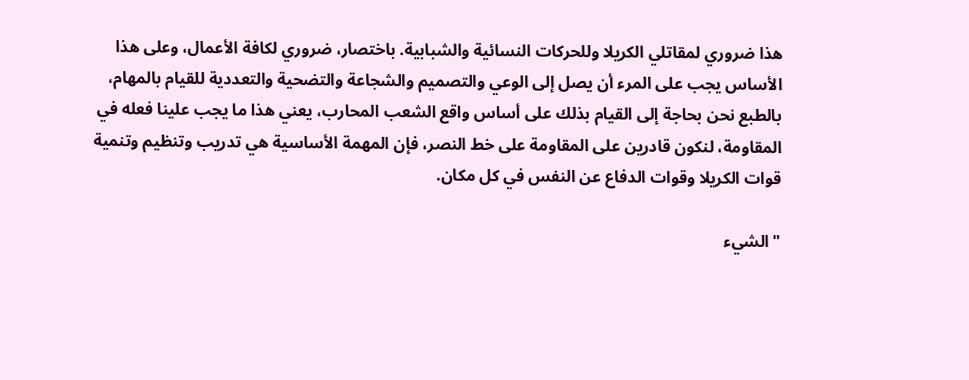هذا ضروري لمقاتلي الكريلا وللحركات النسائية والشبابية. باختصار، ضروري لكافة الأعمال، وعلى هذا الأساس يجب على المرء أن يصل إلى الوعي والتصميم والشجاعة والتضحية والتعددية للقيام بالمهام، بالطبع نحن بحاجة إلى القيام بذلك على أساس واقع الشعب المحارب، يعني هذا ما يجب علينا فعله في المقاومة، لنكون قادرين على المقاومة على خط النصر، فإن المهمة الأساسية هي تدريب وتنظيم وتنمية قوات الكريلا وقوات الدفاع عن النفس في كل مكان.

"الشيء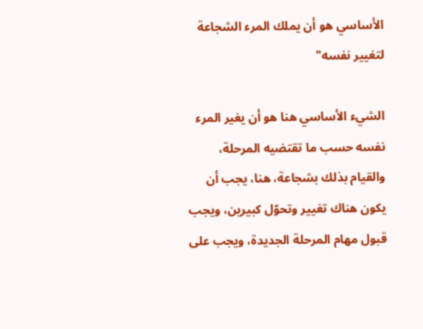الأساسي هو أن يملك المرء الشجاعة لتغيير نفسه"

الشيء الأساسي هنا هو أن يغير المرء نفسه حسب ما تقتضيه المرحلة، والقيام بذلك بشجاعة، هنا، يجب أن يكون هناك تغيير وتحوّل كبيرين، ويجب قبول مهام المرحلة الجديدة، ويجب على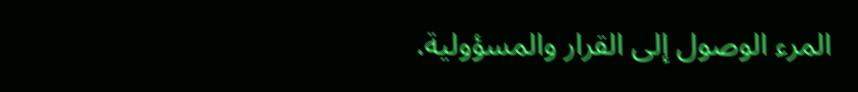المرء الوصول إلى القرار والمسؤولية.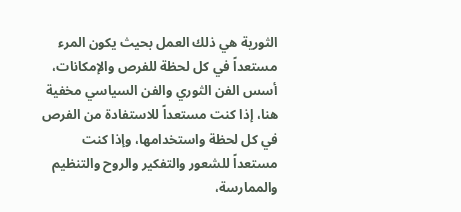الثورية هي ذلك العمل بحيث يكون المرء مستعداً في كل لحظة للفرص والإمكانات، أسس الفن الثوري والفن السياسي مخفية هنا، إذا كنت مستعداً للاستفادة من الفرص في كل لحظة واستخدامها، وإذا كنت مستعداً للشعور والتفكير والروح والتنظيم والممارسة،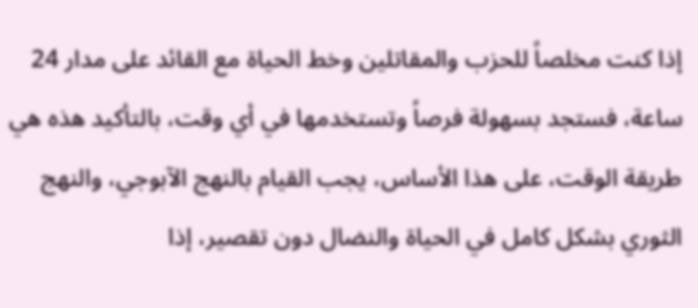إذا كنت مخلصاً للحزب والمقاتلين وخط الحياة مع القائد على مدار 24 ساعة، فستجد بسهولة فرصاً وتستخدمها في أي وقت، بالتأكيد هذه هي طريقة الوقت، على هذا الأساس، يجب القيام بالنهج الآبوجي، والنهج الثوري بشكل كامل في الحياة والنضال دون تقصير، إذا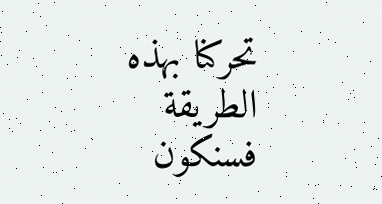تحركنا بهذه الطريقة فسنكون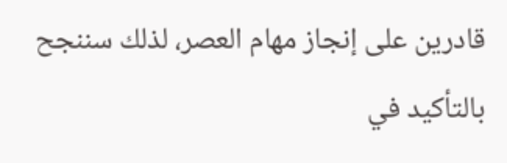قادرين على إنجاز مهام العصر، لذلك سننجح بالتأكيد في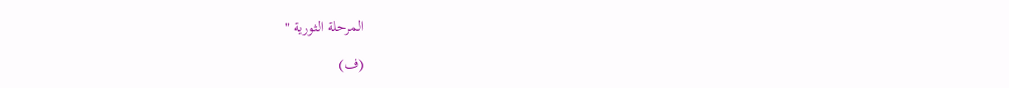المرحلة الثورية "

(ف)